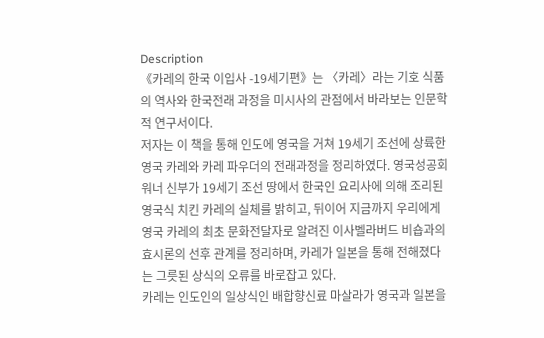Description
《카레의 한국 이입사 -19세기편》는 〈카레〉라는 기호 식품의 역사와 한국전래 과정을 미시사의 관점에서 바라보는 인문학적 연구서이다.
저자는 이 책을 통해 인도에 영국을 거쳐 19세기 조선에 상륙한 영국 카레와 카레 파우더의 전래과정을 정리하였다. 영국성공회 워너 신부가 19세기 조선 땅에서 한국인 요리사에 의해 조리된 영국식 치킨 카레의 실체를 밝히고, 뒤이어 지금까지 우리에게 영국 카레의 최초 문화전달자로 알려진 이사벨라버드 비숍과의 효시론의 선후 관계를 정리하며, 카레가 일본을 통해 전해졌다는 그릇된 상식의 오류를 바로잡고 있다.
카레는 인도인의 일상식인 배합향신료 마살라가 영국과 일본을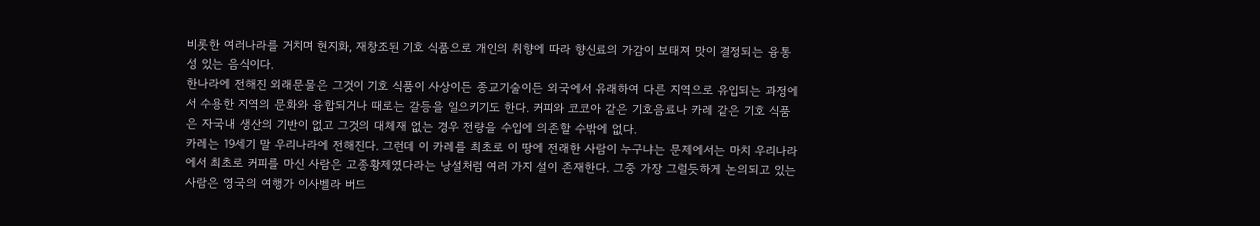비롯한 여러나라를 거치며 현지화, 재창조된 기호 식품으로 개인의 취향에 따라 향신료의 가감이 보태져 맛이 결정되는 융통성 있는 음식이다.
한나라에 전해진 외래문물은 그것이 기호 식품이 사상이든 종교기술이든 외국에서 유래하여 다른 지역으로 유입되는 과정에서 수용한 지역의 문화와 융합되거나 때로는 갈등을 일으키기도 한다. 커피와 코코아 같은 기호음료나 카레 같은 기호 식품은 자국내 생산의 기반이 없고 그것의 대체재 없는 경우 전량을 수입에 의존할 수밖에 없다.
카레는 19세기 말 우리나라에 전해진다. 그런데 이 카레를 최초로 이 땅에 전래한 사람이 누구냐는 문제에서는 마치 우리나라에서 최초로 커피를 마신 사람은 고종황제였다라는 낭설처럼 여러 가지 설이 존재한다. 그중 가장 그럴듯하게 논의되고 있는 사람은 영국의 여행가 이사벨라 버드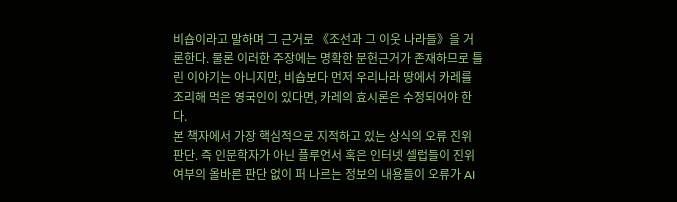비숍이라고 말하며 그 근거로 《조선과 그 이웃 나라들》을 거론한다. 물론 이러한 주장에는 명확한 문헌근거가 존재하므로 틀린 이야기는 아니지만, 비숍보다 먼저 우리나라 땅에서 카레를 조리해 먹은 영국인이 있다면, 카레의 효시론은 수정되어야 한다.
본 책자에서 가장 핵심적으로 지적하고 있는 상식의 오류 진위 판단. 즉 인문학자가 아닌 플루언서 혹은 인터넷 셀럽들이 진위여부의 올바른 판단 없이 퍼 나르는 정보의 내용들이 오류가 AI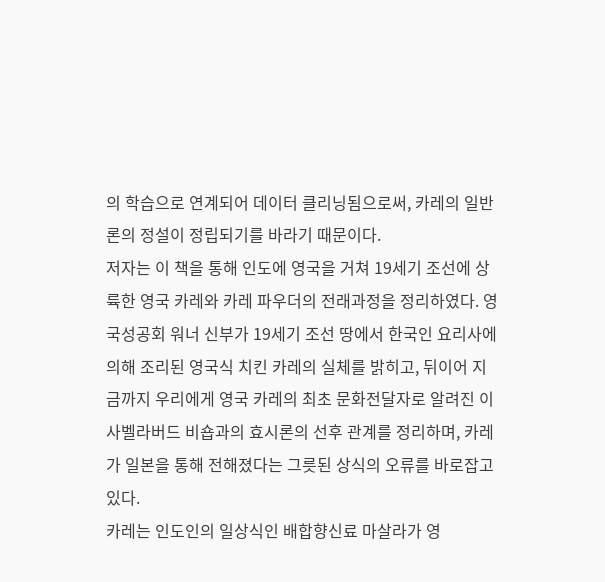의 학습으로 연계되어 데이터 클리닝됨으로써, 카레의 일반론의 정설이 정립되기를 바라기 때문이다.
저자는 이 책을 통해 인도에 영국을 거쳐 19세기 조선에 상륙한 영국 카레와 카레 파우더의 전래과정을 정리하였다. 영국성공회 워너 신부가 19세기 조선 땅에서 한국인 요리사에 의해 조리된 영국식 치킨 카레의 실체를 밝히고, 뒤이어 지금까지 우리에게 영국 카레의 최초 문화전달자로 알려진 이사벨라버드 비숍과의 효시론의 선후 관계를 정리하며, 카레가 일본을 통해 전해졌다는 그릇된 상식의 오류를 바로잡고 있다.
카레는 인도인의 일상식인 배합향신료 마살라가 영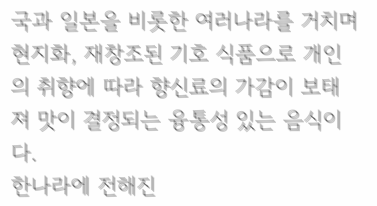국과 일본을 비롯한 여러나라를 거치며 현지화, 재창조된 기호 식품으로 개인의 취향에 따라 향신료의 가감이 보태져 맛이 결정되는 융통성 있는 음식이다.
한나라에 전해진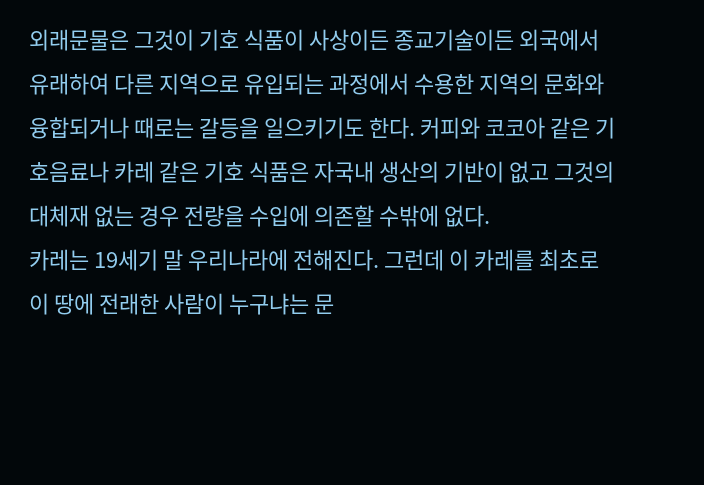외래문물은 그것이 기호 식품이 사상이든 종교기술이든 외국에서 유래하여 다른 지역으로 유입되는 과정에서 수용한 지역의 문화와 융합되거나 때로는 갈등을 일으키기도 한다. 커피와 코코아 같은 기호음료나 카레 같은 기호 식품은 자국내 생산의 기반이 없고 그것의 대체재 없는 경우 전량을 수입에 의존할 수밖에 없다.
카레는 19세기 말 우리나라에 전해진다. 그런데 이 카레를 최초로 이 땅에 전래한 사람이 누구냐는 문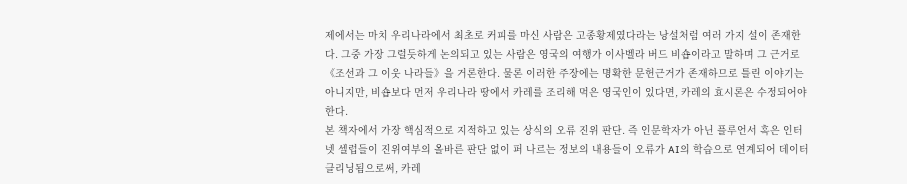제에서는 마치 우리나라에서 최초로 커피를 마신 사람은 고종황제였다라는 낭설처럼 여러 가지 설이 존재한다. 그중 가장 그럴듯하게 논의되고 있는 사람은 영국의 여행가 이사벨라 버드 비숍이라고 말하며 그 근거로 《조선과 그 이웃 나라들》을 거론한다. 물론 이러한 주장에는 명확한 문헌근거가 존재하므로 틀린 이야기는 아니지만, 비숍보다 먼저 우리나라 땅에서 카레를 조리해 먹은 영국인이 있다면, 카레의 효시론은 수정되어야 한다.
본 책자에서 가장 핵심적으로 지적하고 있는 상식의 오류 진위 판단. 즉 인문학자가 아닌 플루언서 혹은 인터넷 셀럽들이 진위여부의 올바른 판단 없이 퍼 나르는 정보의 내용들이 오류가 AI의 학습으로 연계되어 데이터 클리닝됨으로써, 카레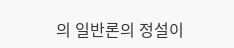의 일반론의 정설이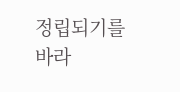정립되기를 바라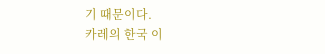기 때문이다.
카레의 한국 이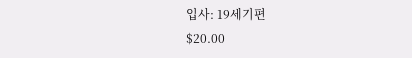입사: 19세기편
$20.00